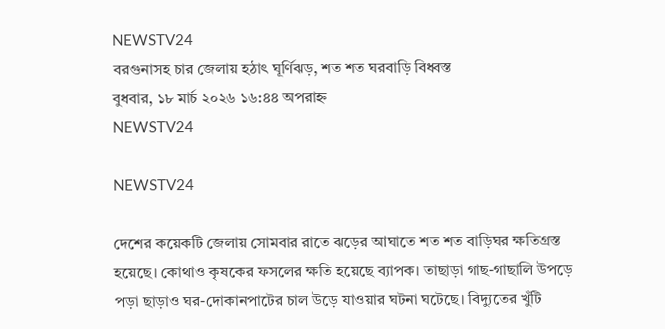NEWSTV24
বরগুনাসহ চার জেলায় হঠাৎ ঘূর্ণিঝড়, শত শত ঘরবাড়ি বিধ্বস্ত
বুধবার, ১৮ মার্চ ২০২৬ ১৬:৪৪ অপরাহ্ন
NEWSTV24

NEWSTV24

দেশের কয়েকটি জেলায় সোমবার রাতে ঝড়ের আঘাতে শত শত বাড়িঘর ক্ষতিগ্রস্ত হয়েছে। কোথাও কৃষকের ফসলের ক্ষতি হয়েছে ব্যাপক। তাছাড়া গাছ-গাছালি উপড়ে পড়া ছাড়াও ঘর-দোকানপাটের চাল উড়ে যাওয়ার ঘটনা ঘটেছে। বিদ্যুতের খুঁটি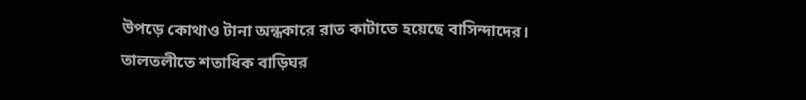উপড়ে কোথাও টানা অন্ধকারে রাত কাটাতে হয়েছে বাসিন্দাদের। তালতলীতে শতাধিক বাড়িঘর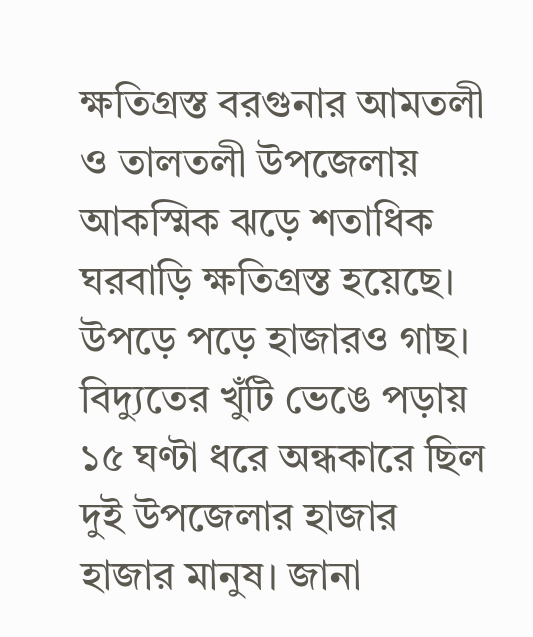ক্ষতিগ্রস্ত বরগুনার আমতলী ও তালতলী উপজেলায় আকস্মিক ঝড়ে শতাধিক ঘরবাড়ি ক্ষতিগ্রস্ত হয়েছে। উপড়ে পড়ে হাজারও গাছ। বিদ্যুতের খুঁটি ভেঙে পড়ায় ১৫ ঘণ্টা ধরে অন্ধকারে ছিল দুই উপজেলার হাজার হাজার মানুষ। জানা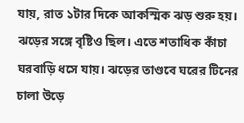যায়, রাত ১টার দিকে আকস্মিক ঝড় শুরু হয়। ঝড়ের সঙ্গে বৃষ্টিও ছিল। এতে শতাধিক কাঁচা ঘরবাড়ি ধসে যায়। ঝড়ের তাণ্ডবে ঘরের টিনের চালা উড়ে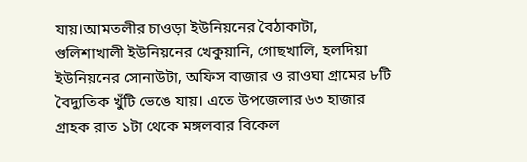যায়।আমতলীর চাওড়া ইউনিয়নের বৈঠাকাটা, গুলিশাখালী ইউনিয়নের খেকুয়ানি, গোছখালি, হলদিয়া ইউনিয়নের সোনাউটা, অফিস বাজার ও রাওঘা গ্রামের ৮টি বৈদ্যুতিক খুঁটি ভেঙে যায়। এতে উপজেলার ৬৩ হাজার গ্রাহক রাত ১টা থেকে মঙ্গলবার বিকেল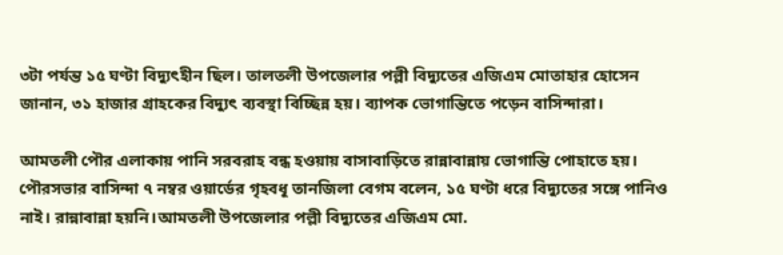৩টা পর্যন্ত ১৫ ঘণ্টা বিদ্যুৎহীন ছিল। তালতলী উপজেলার পল্লী বিদ্যুতের এজিএম মোতাহার হোসেন জানান, ৩১ হাজার গ্রাহকের বিদ্যুৎ ব্যবস্থা বিচ্ছিন্ন হয়। ব্যাপক ভোগান্তিতে পড়েন বাসিন্দারা।

আমতলী পৌর এলাকায় পানি সরবরাহ বন্ধ হওয়ায় বাসাবাড়িতে রান্নাবান্নায় ভোগান্তি পোহাতে হয়। পৌরসভার বাসিন্দা ৭ নম্বর ওয়ার্ডের গৃহবধূ তানজিলা বেগম বলেন, ১৫ ঘণ্টা ধরে বিদ্যুতের সঙ্গে পানিও নাই। রান্নাবান্না হয়নি।আমতলী উপজেলার পল্লী বিদ্যুতের এজিএম মো.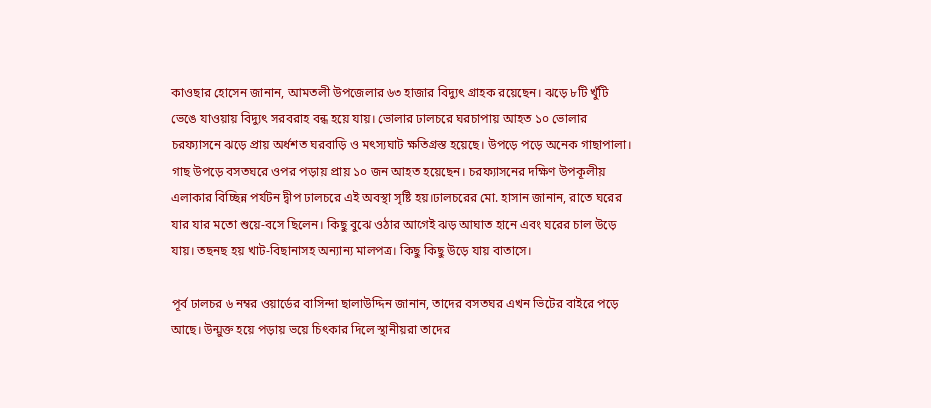কাওছার হোসেন জানান, আমতলী উপজেলার ৬৩ হাজার বিদ্যুৎ গ্রাহক রয়েছেন। ঝড়ে ৮টি খুঁটি ভেঙে যাওয়ায় বিদ্যুৎ সরবরাহ বন্ধ হয়ে যায়। ভোলার ঢালচরে ঘরচাপায় আহত ১০ ভোলার চরফ্যাসনে ঝড়ে প্রায় অর্ধশত ঘরবাড়ি ও মৎস্যঘাট ক্ষতিগ্রস্ত হয়েছে। উপড়ে পড়ে অনেক গাছাপালা। গাছ উপড়ে বসতঘরে ওপর পড়ায় প্রায় ১০ জন আহত হয়েছেন। চরফ্যাসনের দক্ষিণ উপকূলীয় এলাকার বিচ্ছিন্ন পর্যটন দ্বীপ ঢালচরে এই অবস্থা সৃষ্টি হয়।ঢালচরের মো. হাসান জানান, রাতে ঘরের যার যার মতো শুয়ে-বসে ছিলেন। কিছু বুঝে ওঠার আগেই ঝড় আঘাত হানে এবং ঘরের চাল উড়ে যায়। তছনছ হয় খাট-বিছানাসহ অন্যান্য মালপত্র। কিছু কিছু উড়ে যায় বাতাসে।

পূর্ব ঢালচর ৬ নম্বর ওয়ার্ডের বাসিন্দা ছালাউদ্দিন জানান, তাদের বসতঘর এখন ভিটের বাইরে পড়ে আছে। উন্মুক্ত হয়ে পড়ায় ভয়ে চিৎকার দিলে স্থানীয়রা তাদের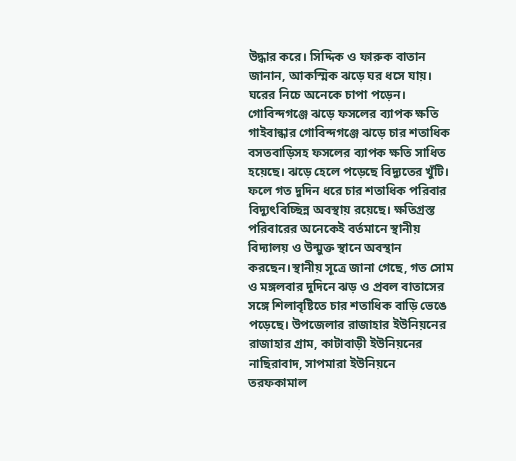উদ্ধার করে। সিদ্দিক ও ফারুক বাতান জানান, আকস্মিক ঝড়ে ঘর ধসে যায়। ঘরের নিচে অনেকে চাপা পড়েন। গোবিন্দগঞ্জে ঝড়ে ফসলের ব্যাপক ক্ষতি গাইবান্ধার গোবিন্দগঞ্জে ঝড়ে চার শতাধিক বসতবাড়িসহ ফসলের ব্যাপক ক্ষতি সাধিত হয়েছে। ঝড়ে হেলে পড়েছে বিদ্যুতের খুঁটি। ফলে গত দুদিন ধরে চার শতাধিক পরিবার বিদ্যুৎবিচ্ছিন্ন অবস্থায় রয়েছে। ক্ষতিগ্রস্ত পরিবারের অনেকেই বর্তমানে স্থানীয় বিদ্যালয় ও উন্মুক্ত স্থানে অবস্থান করছেন।স্থানীয় সূত্রে জানা গেছে, গত সোম ও মঙ্গলবার দুদিনে ঝড় ও প্রবল বাতাসের সঙ্গে শিলাবৃষ্টিতে চার শতাধিক বাড়ি ভেঙে পড়েছে। উপজেলার রাজাহার ইউনিয়নের রাজাহার গ্রাম, কাটাবাড়ী ইউনিয়নের নাছিরাবাদ, সাপমারা ইউনিয়নে তরফকামাল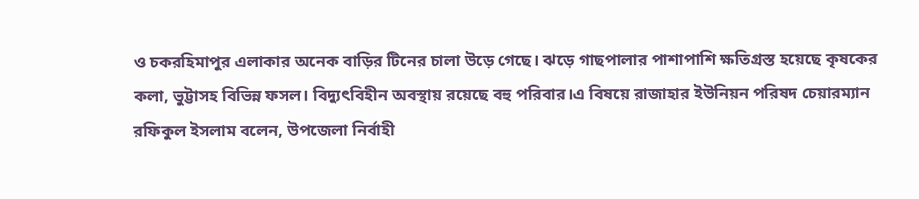ও চকরহিমাপুর এলাকার অনেক বাড়ির টিনের চালা উড়ে গেছে। ঝড়ে গাছপালার পাশাপাশি ক্ষতিগ্রস্ত হয়েছে কৃষকের কলা, ভুট্টাসহ বিভিন্ন ফসল। বিদ্যুৎবিহীন অবস্থায় রয়েছে বহু পরিবার।এ বিষয়ে রাজাহার ইউনিয়ন পরিষদ চেয়ারম্যান রফিকুল ইসলাম বলেন, উপজেলা নির্বাহী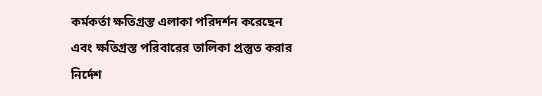কর্মকর্তা ক্ষতিগ্রস্ত এলাকা পরিদর্শন করেছেন এবং ক্ষতিগ্রস্ত পরিবারের তালিকা প্রস্তুত করার নির্দেশ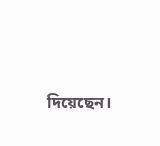দিয়েছেন।